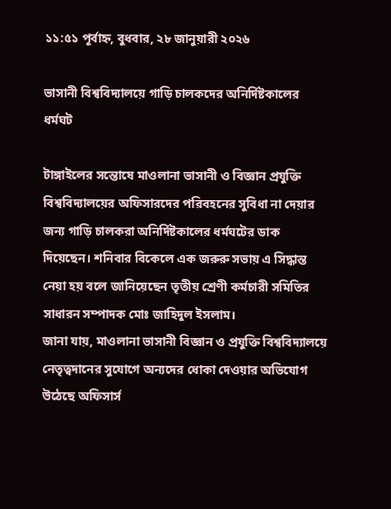১১:৫১ পূর্বাহ্ন, বুধবার, ২৮ জানুয়ারী ২০২৬

ভাসানী বিশ্ববিদ্যালয়ে গাড়ি চালকদের অনির্দিষ্টকালের ধর্মঘট

টাঙ্গাইলের সন্তোষে মাওলানা ভাসানী ও বিজ্ঞান প্রযুক্তি বিশ্ববিদ্যালয়ের অফিসারদের পরিবহনের সুবিধা না দেয়ার জন্য গাড়ি চালকরা অনির্দিষ্টকালের ধর্মঘটের ডাক দিয়েছেন। শনিবার বিকেলে এক জরুরু সভায় এ সিদ্ধান্ত নেয়া হয় বলে জানিয়েছেন তৃতীয় শ্রেণী কর্মচারী সমিতির সাধারন সম্পাদক মোঃ জাহিদুল ইসলাম।
জানা যায়, মাওলানা ভাসানী বিজ্ঞান ও প্রযুক্তি বিশ্ববিদ্যালয়ে নেতৃত্বদানের সুযোগে অন্যদের ধোকা দেওয়ার অভিযোগ উঠেছে অফিসার্স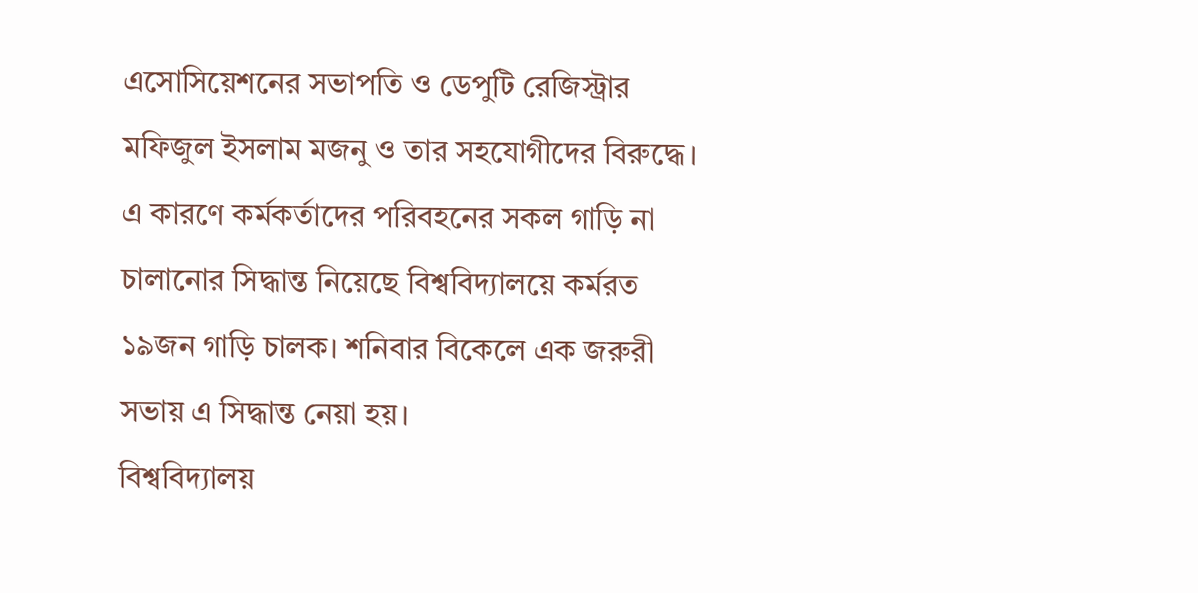এসোসিয়েশনের সভাপতি ও ডেপুটি রেজিস্ট্রার মফিজুল ইসলাম মজনু ও তার সহযোগীদের বিরুদ্ধে। এ কারণে কর্মকর্তাদের পরিবহনের সকল গাড়ি না চালানোর সিদ্ধান্ত নিয়েছে বিশ্ববিদ্যালয়ে কর্মরত ১৯জন গাড়ি চালক। শনিবার বিকেলে এক জরুরী সভায় এ সিদ্ধান্ত নেয়া হয়।
বিশ্ববিদ্যালয়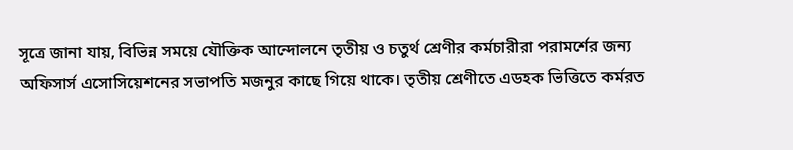সূত্রে জানা যায়, বিভিন্ন সময়ে যৌক্তিক আন্দোলনে তৃতীয় ও চতুর্থ শ্রেণীর কর্মচারীরা পরামর্শের জন্য অফিসার্স এসোসিয়েশনের সভাপতি মজনুর কাছে গিয়ে থাকে। তৃতীয় শ্রেণীতে এডহক ভিত্তিতে কর্মরত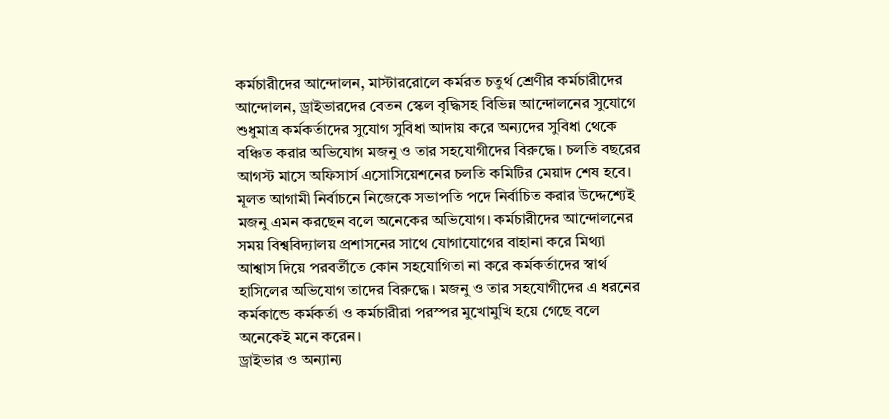কর্মচারীদের আন্দোলন, মাস্টাররোলে কর্মরত চতুর্থ শ্রেণীর কর্মচারীদের আন্দোলন, ড্রাইভারদের বেতন স্কেল বৃদ্ধিসহ বিভিন্ন আন্দোলনের সুযোগে শুধুমাত্র কর্মকর্তাদের সুযোগ সুবিধা আদায় করে অন্যদের সুবিধা থেকে বঞ্চিত করার অভিযোগ মজনু ও তার সহযোগীদের বিরুদ্ধে। চলতি বছরের আগস্ট মাসে অফিসার্স এসোসিয়েশনের চলতি কমিটির মেয়াদ শেষ হবে। মূলত আগামী নির্বাচনে নিজেকে সভাপতি পদে নির্বাচিত করার উদ্দেশ্যেই মজনু এমন করছেন বলে অনেকের অভিযোগ। কর্মচারীদের আন্দোলনের সময় বিশ্ববিদ্যালয় প্রশাসনের সাথে যোগাযোগের বাহানা করে মিথ্যা আশ্বাস দিয়ে পরবর্তীতে কোন সহযোগিতা না করে কর্মকর্তাদের স্বার্থ হাসিলের অভিযোগ তাদের বিরুদ্ধে। মজনু ও তার সহযোগীদের এ ধরনের কর্মকান্ডে কর্মকর্তা ও কর্মচারীরা পরস্পর মুখোমুখি হয়ে গেছে বলে অনেকেই মনে করেন।
ড্রাইভার ও অন্যান্য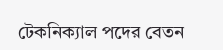টেকনিক্যাল পদের বেতন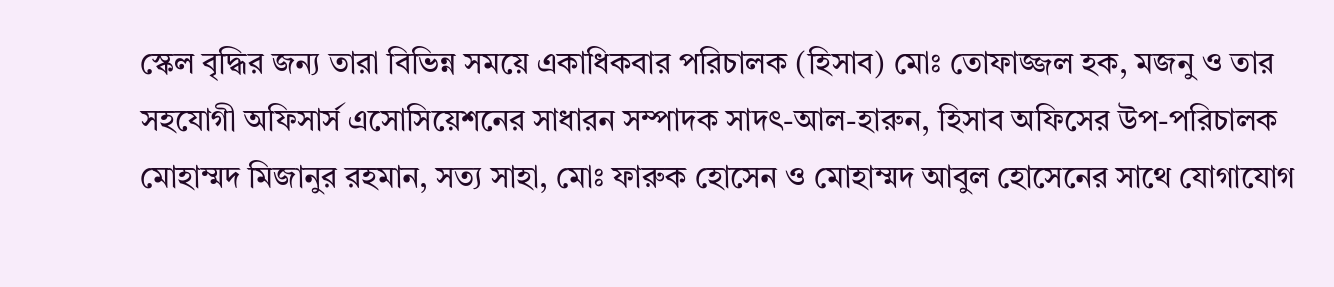স্কেল বৃদ্ধির জন্য তারা বিভিন্ন সময়ে একাধিকবার পরিচালক (হিসাব) মোঃ তোফাজ্জল হক, মজনু ও তার সহযোগী অফিসার্স এসোসিয়েশনের সাধারন সম্পাদক সাদৎ-আল-হারুন, হিসাব অফিসের উপ-পরিচালক মোহাম্মদ মিজানুর রহমান, সত্য সাহা, মোঃ ফারুক হোসেন ও মোহাম্মদ আবুল হোসেনের সাথে যোগাযোগ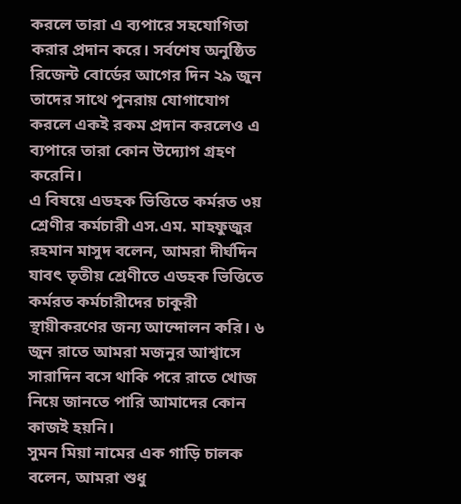করলে তারা এ ব্যপারে সহযোগিতা করার প্রদান করে। সর্বশেষ অনুষ্ঠিত রিজেন্ট বোর্ডের আগের দিন ২৯ জুন তাদের সাথে পুনরায় যোগাযোগ করলে একই রকম প্রদান করলেও এ ব্যপারে তারা কোন উদ্যোগ গ্রহণ করেনি।
এ বিষয়ে এডহক ভিত্তিতে কর্মরত ৩য় শ্রেণীর কর্মচারী এস.এম. মাহফুজুর রহমান মাসুদ বলেন, আমরা দীর্ঘদিন যাবৎ তৃতীয় শ্রেণীতে এডহক ভিত্তিতে কর্মরত কর্মচারীদের চাকুরী স্থায়ীকরণের জন্য আন্দোলন করি। ৬ জুন রাতে আমরা মজনুর আশ্বাসে সারাদিন বসে থাকি পরে রাতে খোজ নিয়ে জানতে পারি আমাদের কোন কাজই হয়নি।
সুমন মিয়া নামের এক গাড়ি চালক বলেন, আমরা শুধু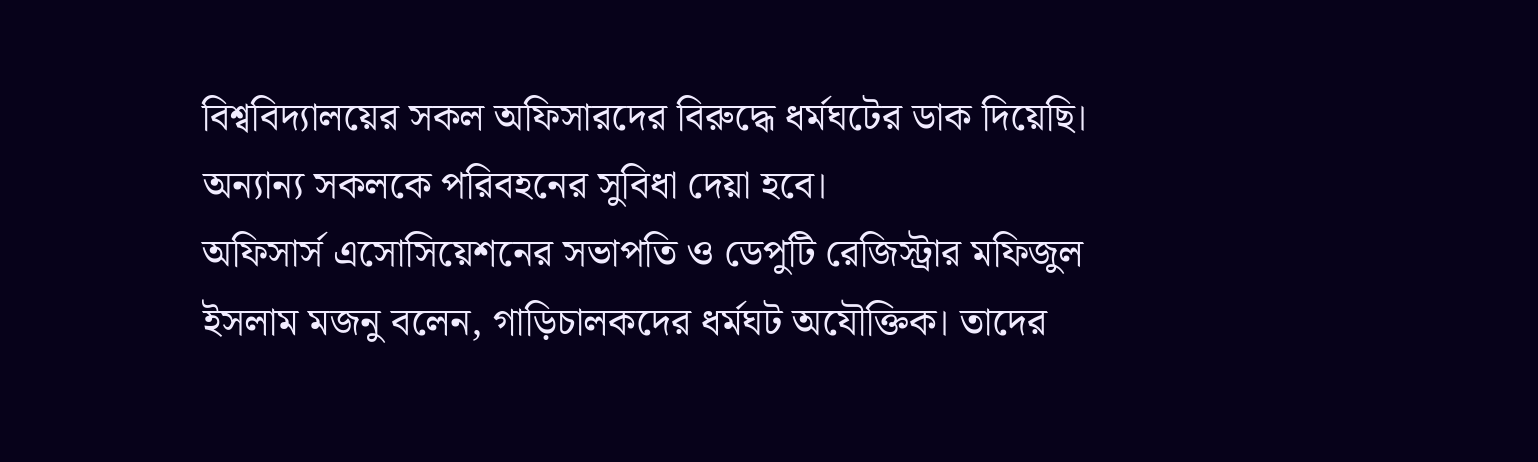বিশ্ববিদ্যালয়ের সকল অফিসারদের বিরুদ্ধে ধর্মঘটের ডাক দিয়েছি। অন্যান্য সকলকে পরিবহনের সুবিধা দেয়া হবে।
অফিসার্স এসোসিয়েশনের সভাপতি ও ডেপুটি রেজিস্ট্রার মফিজুল ইসলাম মজনু বলেন, গাড়িচালকদের ধর্মঘট অযৌক্তিক। তাদের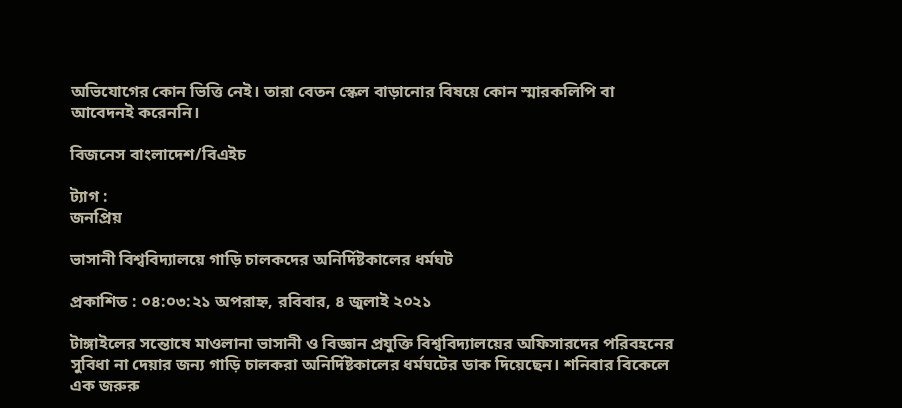অভিযোগের কোন ভিত্তি নেই। তারা বেতন স্কেল বাড়ানোর বিষয়ে কোন স্মারকলিপি বা আবেদনই করেননি।

বিজনেস বাংলাদেশ/বিএইচ

ট্যাগ :
জনপ্রিয়

ভাসানী বিশ্ববিদ্যালয়ে গাড়ি চালকদের অনির্দিষ্টকালের ধর্মঘট

প্রকাশিত : ০৪:০৩:২১ অপরাহ্ন, রবিবার, ৪ জুলাই ২০২১

টাঙ্গাইলের সন্তোষে মাওলানা ভাসানী ও বিজ্ঞান প্রযুক্তি বিশ্ববিদ্যালয়ের অফিসারদের পরিবহনের সুবিধা না দেয়ার জন্য গাড়ি চালকরা অনির্দিষ্টকালের ধর্মঘটের ডাক দিয়েছেন। শনিবার বিকেলে এক জরুরু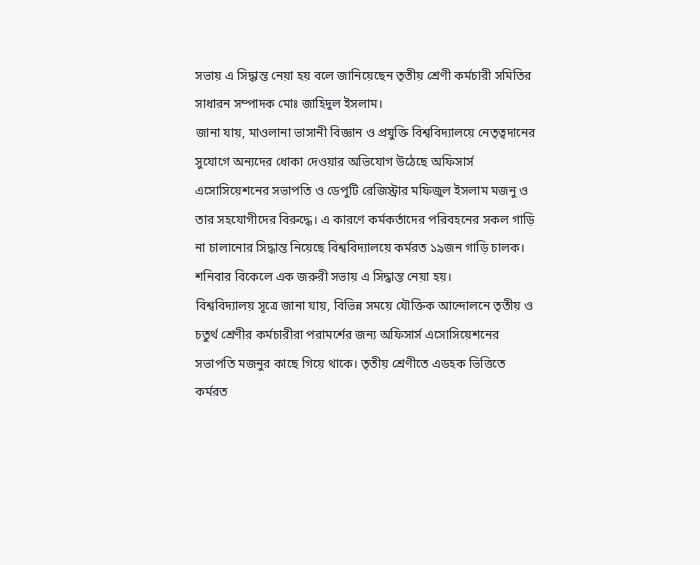সভায় এ সিদ্ধান্ত নেয়া হয় বলে জানিয়েছেন তৃতীয় শ্রেণী কর্মচারী সমিতির সাধারন সম্পাদক মোঃ জাহিদুল ইসলাম।
জানা যায়, মাওলানা ভাসানী বিজ্ঞান ও প্রযুক্তি বিশ্ববিদ্যালয়ে নেতৃত্বদানের সুযোগে অন্যদের ধোকা দেওয়ার অভিযোগ উঠেছে অফিসার্স এসোসিয়েশনের সভাপতি ও ডেপুটি রেজিস্ট্রার মফিজুল ইসলাম মজনু ও তার সহযোগীদের বিরুদ্ধে। এ কারণে কর্মকর্তাদের পরিবহনের সকল গাড়ি না চালানোর সিদ্ধান্ত নিয়েছে বিশ্ববিদ্যালয়ে কর্মরত ১৯জন গাড়ি চালক। শনিবার বিকেলে এক জরুরী সভায় এ সিদ্ধান্ত নেয়া হয়।
বিশ্ববিদ্যালয় সূত্রে জানা যায়, বিভিন্ন সময়ে যৌক্তিক আন্দোলনে তৃতীয় ও চতুর্থ শ্রেণীর কর্মচারীরা পরামর্শের জন্য অফিসার্স এসোসিয়েশনের সভাপতি মজনুর কাছে গিয়ে থাকে। তৃতীয় শ্রেণীতে এডহক ভিত্তিতে কর্মরত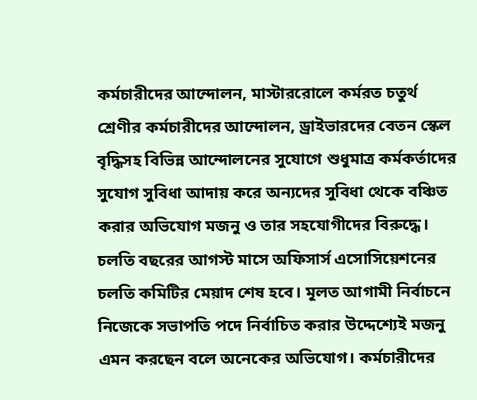কর্মচারীদের আন্দোলন, মাস্টাররোলে কর্মরত চতুর্থ শ্রেণীর কর্মচারীদের আন্দোলন, ড্রাইভারদের বেতন স্কেল বৃদ্ধিসহ বিভিন্ন আন্দোলনের সুযোগে শুধুমাত্র কর্মকর্তাদের সুযোগ সুবিধা আদায় করে অন্যদের সুবিধা থেকে বঞ্চিত করার অভিযোগ মজনু ও তার সহযোগীদের বিরুদ্ধে। চলতি বছরের আগস্ট মাসে অফিসার্স এসোসিয়েশনের চলতি কমিটির মেয়াদ শেষ হবে। মূলত আগামী নির্বাচনে নিজেকে সভাপতি পদে নির্বাচিত করার উদ্দেশ্যেই মজনু এমন করছেন বলে অনেকের অভিযোগ। কর্মচারীদের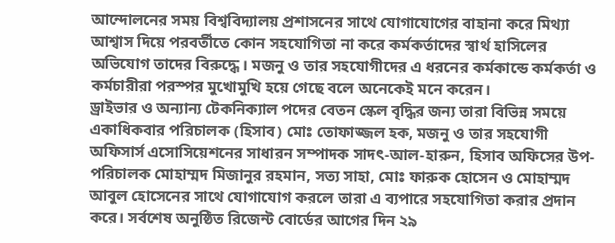আন্দোলনের সময় বিশ্ববিদ্যালয় প্রশাসনের সাথে যোগাযোগের বাহানা করে মিথ্যা আশ্বাস দিয়ে পরবর্তীতে কোন সহযোগিতা না করে কর্মকর্তাদের স্বার্থ হাসিলের অভিযোগ তাদের বিরুদ্ধে। মজনু ও তার সহযোগীদের এ ধরনের কর্মকান্ডে কর্মকর্তা ও কর্মচারীরা পরস্পর মুখোমুখি হয়ে গেছে বলে অনেকেই মনে করেন।
ড্রাইভার ও অন্যান্য টেকনিক্যাল পদের বেতন স্কেল বৃদ্ধির জন্য তারা বিভিন্ন সময়ে একাধিকবার পরিচালক (হিসাব) মোঃ তোফাজ্জল হক, মজনু ও তার সহযোগী অফিসার্স এসোসিয়েশনের সাধারন সম্পাদক সাদৎ-আল-হারুন, হিসাব অফিসের উপ-পরিচালক মোহাম্মদ মিজানুর রহমান, সত্য সাহা, মোঃ ফারুক হোসেন ও মোহাম্মদ আবুল হোসেনের সাথে যোগাযোগ করলে তারা এ ব্যপারে সহযোগিতা করার প্রদান করে। সর্বশেষ অনুষ্ঠিত রিজেন্ট বোর্ডের আগের দিন ২৯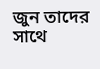জুন তাদের সাথে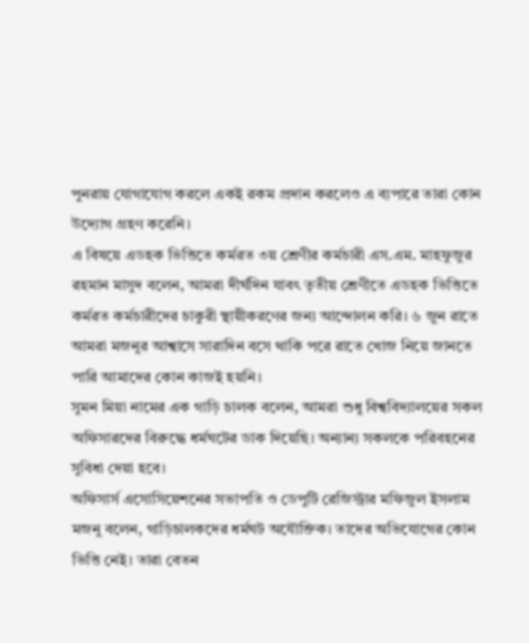পুনরায় যোগাযোগ করলে একই রকম প্রদান করলেও এ ব্যপারে তারা কোন উদ্যোগ গ্রহণ করেনি।
এ বিষয়ে এডহক ভিত্তিতে কর্মরত ৩য় শ্রেণীর কর্মচারী এস.এম. মাহফুজুর রহমান মাসুদ বলেন, আমরা দীর্ঘদিন যাবৎ তৃতীয় শ্রেণীতে এডহক ভিত্তিতে কর্মরত কর্মচারীদের চাকুরী স্থায়ীকরণের জন্য আন্দোলন করি। ৬ জুন রাতে আমরা মজনুর আশ্বাসে সারাদিন বসে থাকি পরে রাতে খোজ নিয়ে জানতে পারি আমাদের কোন কাজই হয়নি।
সুমন মিয়া নামের এক গাড়ি চালক বলেন, আমরা শুধু বিশ্ববিদ্যালয়ের সকল অফিসারদের বিরুদ্ধে ধর্মঘটের ডাক দিয়েছি। অন্যান্য সকলকে পরিবহনের সুবিধা দেয়া হবে।
অফিসার্স এসোসিয়েশনের সভাপতি ও ডেপুটি রেজিস্ট্রার মফিজুল ইসলাম মজনু বলেন, গাড়িচালকদের ধর্মঘট অযৌক্তিক। তাদের অভিযোগের কোন ভিত্তি নেই। তারা বেতন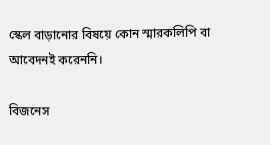স্কেল বাড়ানোর বিষয়ে কোন স্মারকলিপি বা আবেদনই করেননি।

বিজনেস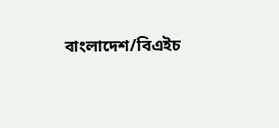বাংলাদেশ/বিএইচ